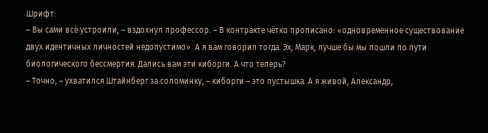Шрифт:
– Вы сами всё устроили, – вздохнул профессор. – В контракте чётко прописано: «одновременное существование двух идентичных личностей недопустимо». А я вам говорил тогда. Эх, Марк, лучше бы мы пошли по пути биологического бессмертия. Дались вам эти киборги. А что теперь?
– Точно, – ухватился Штайнберг за соломинку, – киборги – это пустышка. А я живой, Александр,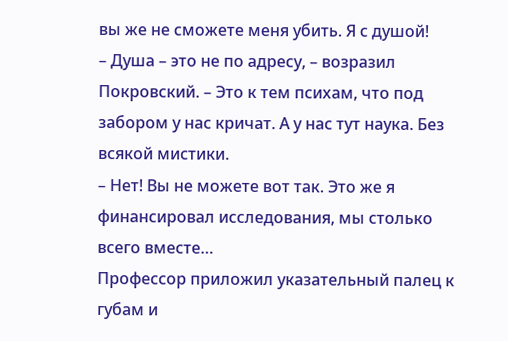вы же не сможете меня убить. Я с душой!
– Душа – это не по адресу, – возразил Покровский. – Это к тем психам, что под забором у нас кричат. А у нас тут наука. Без всякой мистики.
– Нет! Вы не можете вот так. Это же я финансировал исследования, мы столько всего вместе…
Профессор приложил указательный палец к губам и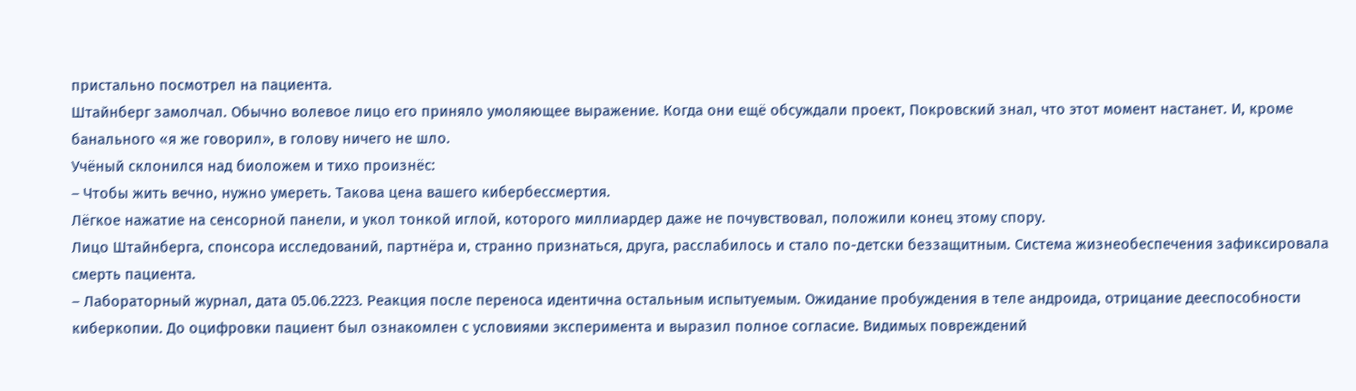пристально посмотрел на пациента.
Штайнберг замолчал. Обычно волевое лицо его приняло умоляющее выражение. Когда они ещё обсуждали проект, Покровский знал, что этот момент настанет. И, кроме банального «я же говорил», в голову ничего не шло.
Учёный склонился над биоложем и тихо произнёс:
– Чтобы жить вечно, нужно умереть. Такова цена вашего кибербессмертия.
Лёгкое нажатие на сенсорной панели, и укол тонкой иглой, которого миллиардер даже не почувствовал, положили конец этому спору.
Лицо Штайнберга, спонсора исследований, партнёра и, странно признаться, друга, расслабилось и стало по-детски беззащитным. Система жизнеобеспечения зафиксировала смерть пациента.
– Лабораторный журнал, дата 05.06.2223. Реакция после переноса идентична остальным испытуемым. Ожидание пробуждения в теле андроида, отрицание дееспособности киберкопии. До оцифровки пациент был ознакомлен с условиями эксперимента и выразил полное согласие. Видимых повреждений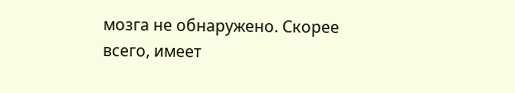мозга не обнаружено. Скорее всего, имеет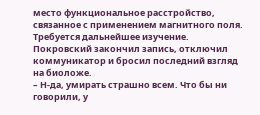место функциональное расстройство, связанное с применением магнитного поля. Требуется дальнейшее изучение.
Покровский закончил запись, отключил коммуникатор и бросил последний взгляд на биоложе.
– Н-да, умирать страшно всем. Что бы ни говорили, у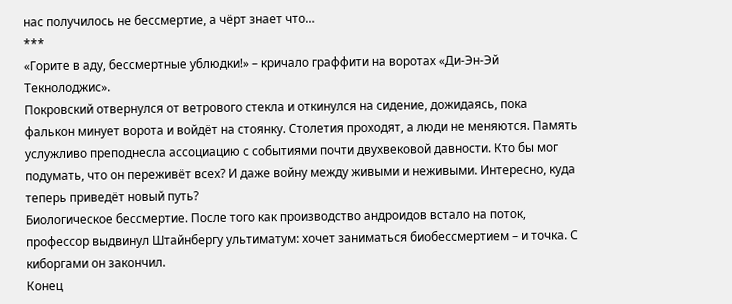нас получилось не бессмертие, а чёрт знает что…
***
«Горите в аду, бессмертные ублюдки!» – кричало граффити на воротах «Ди-Эн-Эй Текнолоджис».
Покровский отвернулся от ветрового стекла и откинулся на сидение, дожидаясь, пока фалькон минует ворота и войдёт на стоянку. Столетия проходят, а люди не меняются. Память услужливо преподнесла ассоциацию с событиями почти двухвековой давности. Кто бы мог подумать, что он переживёт всех? И даже войну между живыми и неживыми. Интересно, куда теперь приведёт новый путь?
Биологическое бессмертие. После того как производство андроидов встало на поток, профессор выдвинул Штайнбергу ультиматум: хочет заниматься биобессмертием – и точка. С киборгами он закончил.
Конец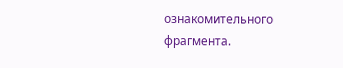ознакомительного фрагмента.